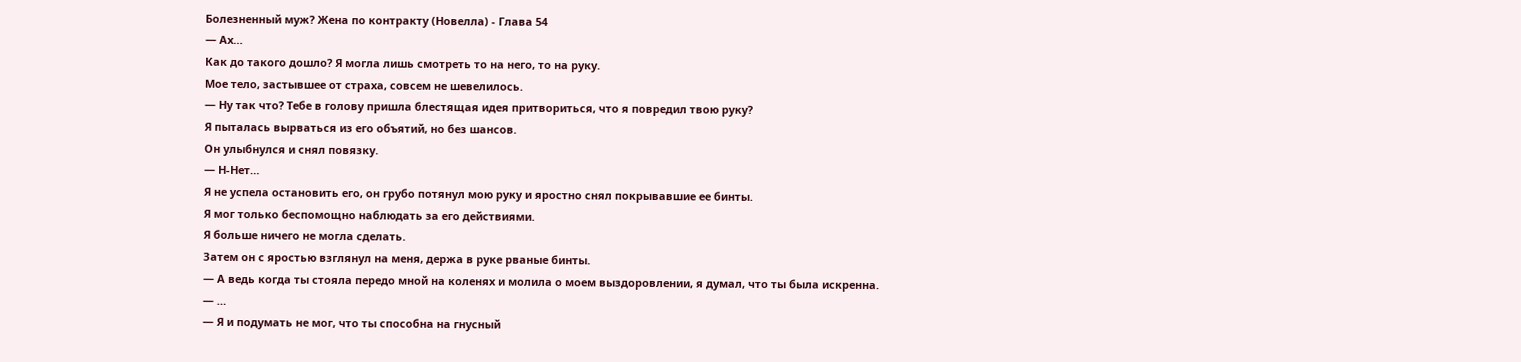Болезненный муж? Жена по контракту (Новелла) - Глава 54
— Ах…
Как до такого дошло? Я могла лишь смотреть то на него, то на руку.
Мое тело, застывшее от страха, совсем не шевелилось.
— Ну так что? Тебе в голову пришла блестящая идея притвориться, что я повредил твою руку?
Я пыталась вырваться из его объятий, но без шансов.
Он улыбнулся и снял повязку.
— Н-Нет…
Я не успела остановить его, он грубо потянул мою руку и яростно снял покрывавшие ее бинты.
Я мог только беспомощно наблюдать за его действиями.
Я больше ничего не могла сделать.
Затем он с яростью взглянул на меня, держа в руке рваные бинты.
— А ведь когда ты стояла передо мной на коленях и молила о моем выздоровлении, я думал, что ты была искренна.
— …
— Я и подумать не мог, что ты способна на гнусный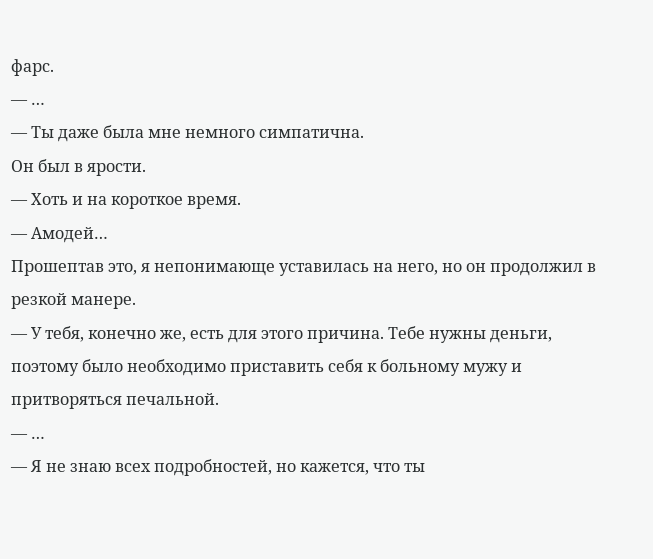фарс.
— …
— Ты даже была мне немного симпатична.
Он был в ярости.
— Хоть и на короткое время.
— Амодей…
Прошептав это, я непонимающе уставилась на него, но он продолжил в резкой манере.
— У тебя, конечно же, есть для этого причина. Тебе нужны деньги, поэтому было необходимо приставить себя к больному мужу и притворяться печальной.
— …
— Я не знаю всех подробностей, но кажется, что ты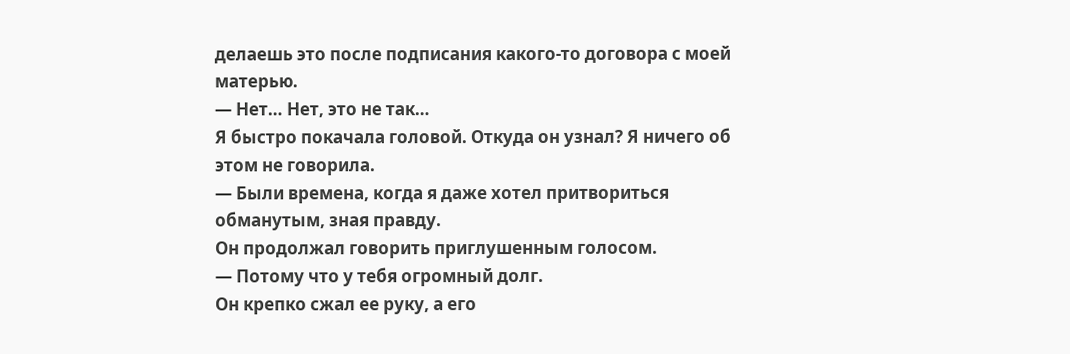делаешь это после подписания какого-то договора с моей матерью.
— Нет… Нет, это не так…
Я быстро покачала головой. Откуда он узнал? Я ничего об этом не говорила.
— Были времена, когда я даже хотел притвориться обманутым, зная правду.
Он продолжал говорить приглушенным голосом.
— Потому что у тебя огромный долг.
Он крепко сжал ее руку, а его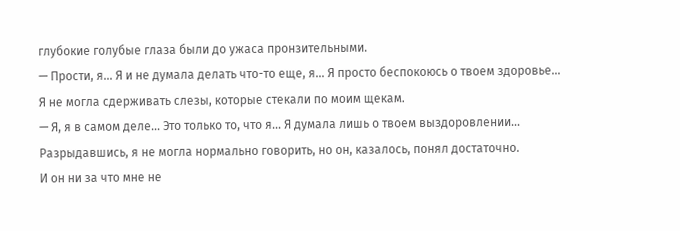глубокие голубые глаза были до ужаса пронзительными.
— Прости, я… Я и не думала делать что-то еще, я… Я просто беспокоюсь о твоем здоровье…
Я не могла сдерживать слезы, которые стекали по моим щекам.
— Я, я в самом деле… Это только то, что я… Я думала лишь о твоем выздоровлении…
Разрыдавшись, я не могла нормально говорить, но он, казалось, понял достаточно.
И он ни за что мне не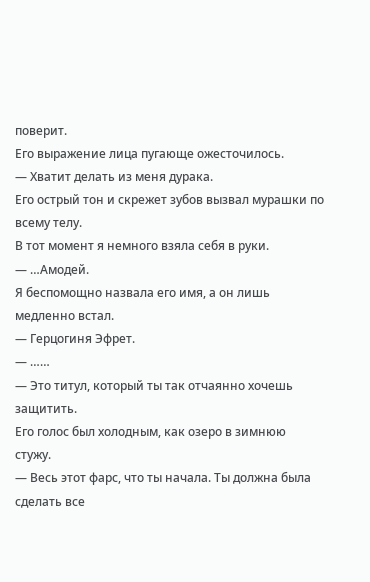поверит.
Его выражение лица пугающе ожесточилось.
— Хватит делать из меня дурака.
Его острый тон и скрежет зубов вызвал мурашки по всему телу.
В тот момент я немного взяла себя в руки.
— …Амодей.
Я беспомощно назвала его имя, а он лишь медленно встал.
— Герцогиня Эфрет.
— ……
— Это титул, который ты так отчаянно хочешь защитить.
Его голос был холодным, как озеро в зимнюю стужу.
— Весь этот фарс, что ты начала. Ты должна была сделать все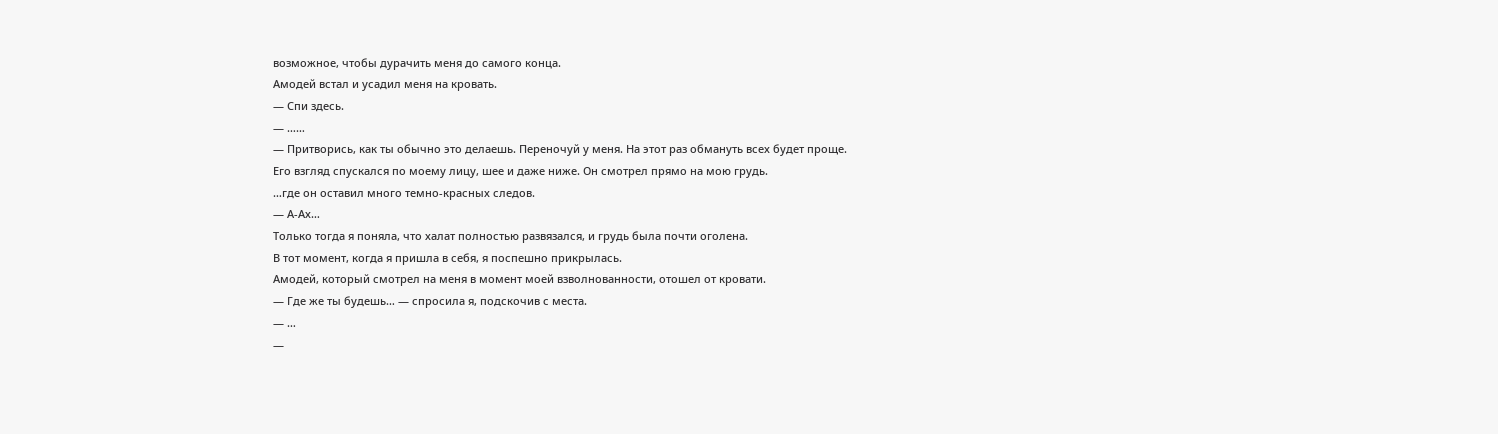возможное, чтобы дурачить меня до самого конца.
Амодей встал и усадил меня на кровать.
— Спи здесь.
— ……
— Притворись, как ты обычно это делаешь. Переночуй у меня. На этот раз обмануть всех будет проще.
Его взгляд спускался по моему лицу, шее и даже ниже. Он смотрел прямо на мою грудь.
…где он оставил много темно-красных следов.
— А-Ах…
Только тогда я поняла, что халат полностью развязался, и грудь была почти оголена.
В тот момент, когда я пришла в себя, я поспешно прикрылась.
Амодей, который смотрел на меня в момент моей взволнованности, отошел от кровати.
— Где же ты будешь… — спросила я, подскочив с места.
— …
—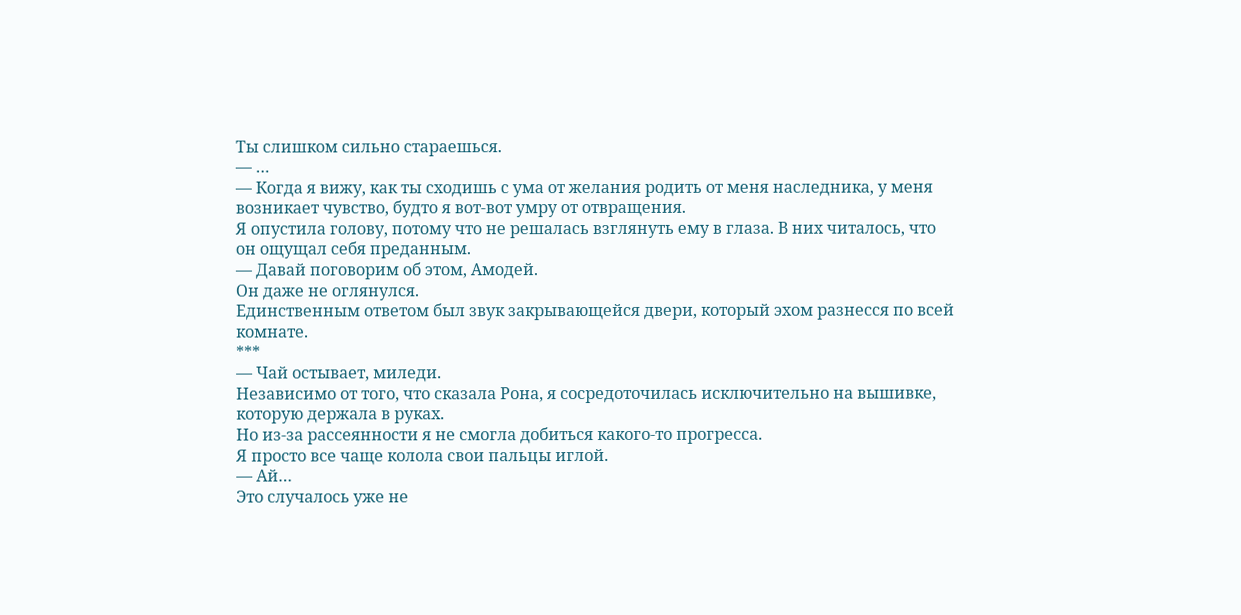Ты слишком сильно стараешься.
— …
— Когда я вижу, как ты сходишь с ума от желания родить от меня наследника, у меня возникает чувство, будто я вот-вот умру от отвращения.
Я опустила голову, потому что не решалась взглянуть ему в глаза. В них читалось, что он ощущал себя преданным.
— Давай поговорим об этом, Амодей.
Он даже не оглянулся.
Единственным ответом был звук закрывающейся двери, который эхом разнесся по всей комнате.
***
— Чай остывает, миледи.
Независимо от того, что сказала Рона, я сосредоточилась исключительно на вышивке, которую держала в руках.
Но из-за рассеянности я не смогла добиться какого-то прогресса.
Я просто все чаще колола свои пальцы иглой.
— Ай…
Это случалось уже не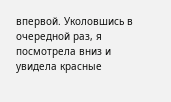впервой. Уколовшись в очередной раз, я посмотрела вниз и увидела красные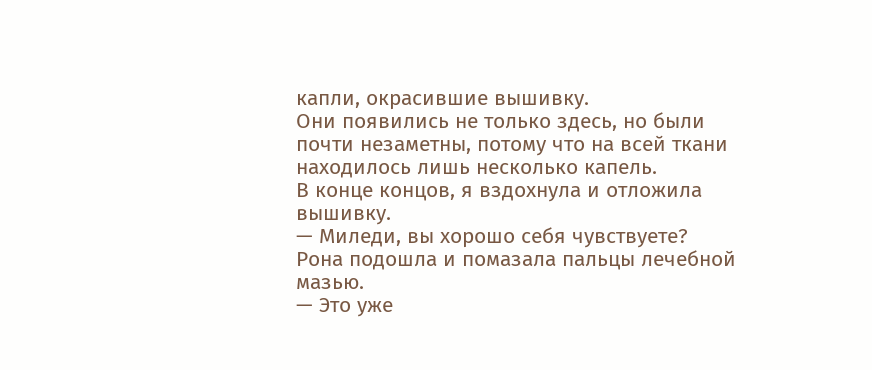капли, окрасившие вышивку.
Они появились не только здесь, но были почти незаметны, потому что на всей ткани находилось лишь несколько капель.
В конце концов, я вздохнула и отложила вышивку.
— Миледи, вы хорошо себя чувствуете?
Рона подошла и помазала пальцы лечебной мазью.
— Это уже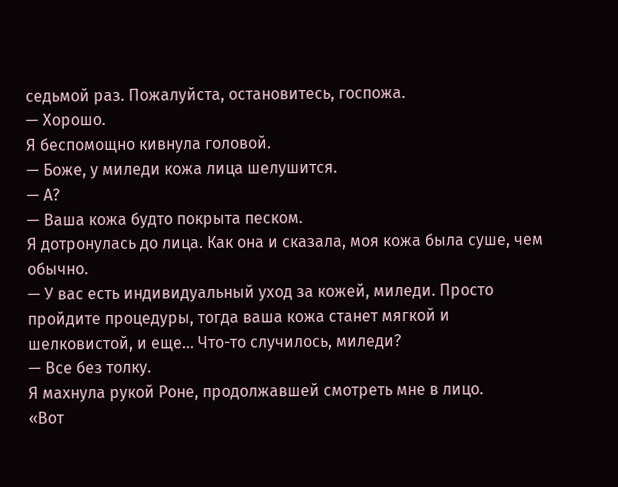седьмой раз. Пожалуйста, остановитесь, госпожа.
— Хорошо.
Я беспомощно кивнула головой.
— Боже, у миледи кожа лица шелушится.
— А?
— Ваша кожа будто покрыта песком.
Я дотронулась до лица. Как она и сказала, моя кожа была суше, чем обычно.
— У вас есть индивидуальный уход за кожей, миледи. Просто пройдите процедуры, тогда ваша кожа станет мягкой и шелковистой, и еще… Что-то случилось, миледи?
— Все без толку.
Я махнула рукой Роне, продолжавшей смотреть мне в лицо.
«Вот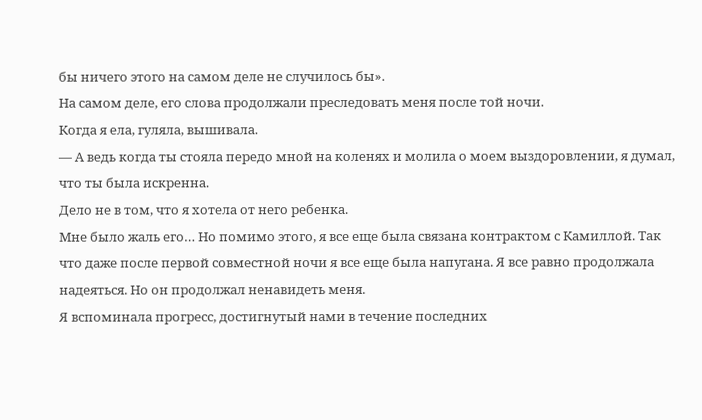бы ничего этого на самом деле не случилось бы».
На самом деле, его слова продолжали преследовать меня после той ночи.
Когда я ела, гуляла, вышивала.
— А ведь когда ты стояла передо мной на коленях и молила о моем выздоровлении, я думал, что ты была искренна.
Дело не в том, что я хотела от него ребенка.
Мне было жаль его… Но помимо этого, я все еще была связана контрактом с Камиллой. Так что даже после первой совместной ночи я все еще была напугана. Я все равно продолжала надеяться. Но он продолжал ненавидеть меня.
Я вспоминала прогресс, достигнутый нами в течение последних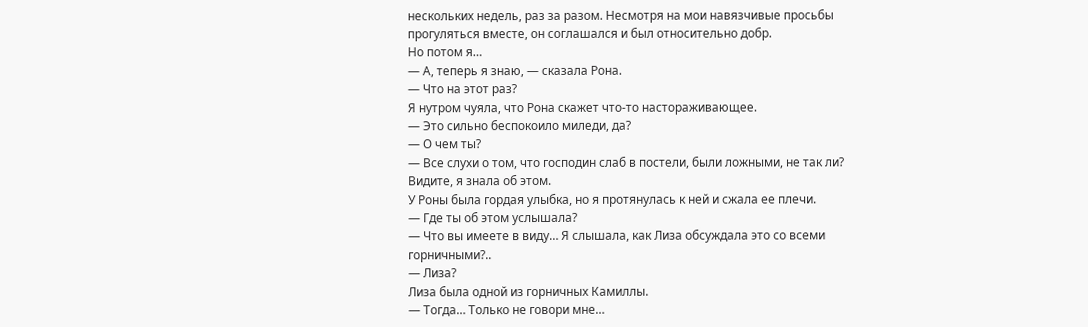нескольких недель, раз за разом. Несмотря на мои навязчивые просьбы прогуляться вместе, он соглашался и был относительно добр.
Но потом я…
— А, теперь я знаю, — сказала Рона.
— Что на этот раз?
Я нутром чуяла, что Рона скажет что-то настораживающее.
— Это сильно беспокоило миледи, да?
— О чем ты?
— Все слухи о том, что господин слаб в постели, были ложными, не так ли? Видите, я знала об этом.
У Роны была гордая улыбка, но я протянулась к ней и сжала ее плечи.
— Где ты об этом услышала?
— Что вы имеете в виду… Я слышала, как Лиза обсуждала это со всеми горничными?..
— Лиза?
Лиза была одной из горничных Камиллы.
— Тогда… Только не говори мне…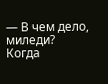— В чем дело, миледи?
Когда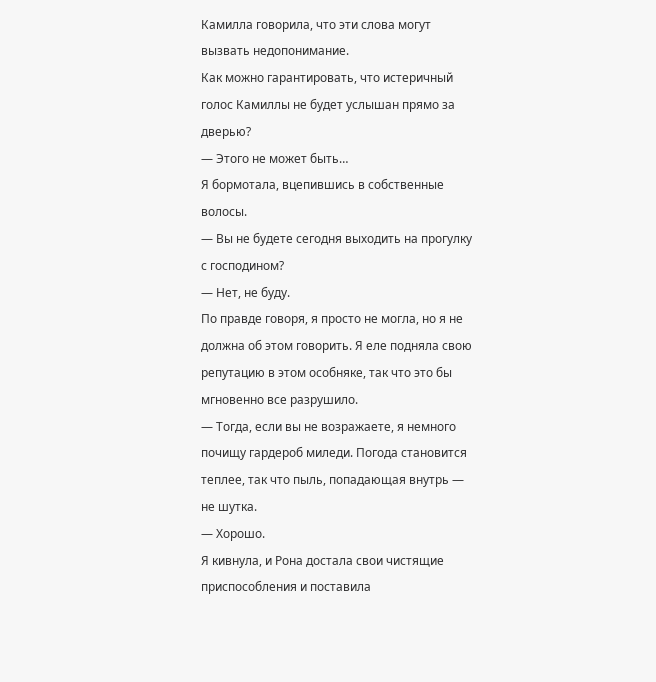Камилла говорила, что эти слова могут вызвать недопонимание.
Как можно гарантировать, что истеричный голос Камиллы не будет услышан прямо за дверью?
— Этого не может быть…
Я бормотала, вцепившись в собственные волосы.
— Вы не будете сегодня выходить на прогулку с господином?
— Нет, не буду.
По правде говоря, я просто не могла, но я не должна об этом говорить. Я еле подняла свою репутацию в этом особняке, так что это бы мгновенно все разрушило.
— Тогда, если вы не возражаете, я немного почищу гардероб миледи. Погода становится теплее, так что пыль, попадающая внутрь — не шутка.
— Хорошо.
Я кивнула, и Рона достала свои чистящие приспособления и поставила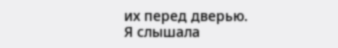их перед дверью.
Я слышала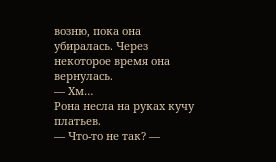возню, пока она убиралась. Через некоторое время она вернулась.
— Хм…
Рона несла на руках кучу платьев.
— Что-то не так? —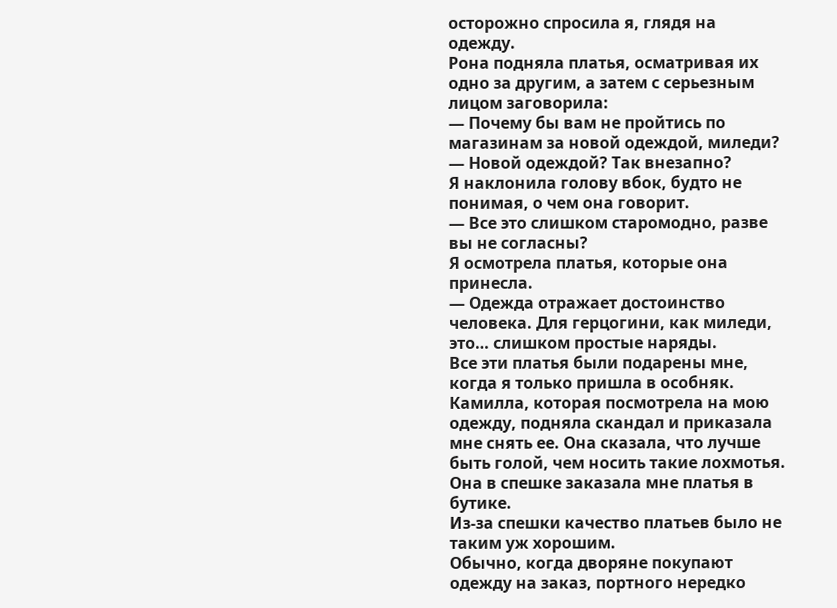осторожно спросила я, глядя на одежду.
Рона подняла платья, осматривая их одно за другим, а затем с серьезным лицом заговорила:
— Почему бы вам не пройтись по магазинам за новой одеждой, миледи?
— Новой одеждой? Так внезапно?
Я наклонила голову вбок, будто не понимая, о чем она говорит.
— Все это слишком старомодно, разве вы не согласны?
Я осмотрела платья, которые она принесла.
— Одежда отражает достоинство человека. Для герцогини, как миледи, это… слишком простые наряды.
Все эти платья были подарены мне, когда я только пришла в особняк.
Камилла, которая посмотрела на мою одежду, подняла скандал и приказала мне снять ее. Она сказала, что лучше быть голой, чем носить такие лохмотья.
Она в спешке заказала мне платья в бутике.
Из-за спешки качество платьев было не таким уж хорошим.
Обычно, когда дворяне покупают одежду на заказ, портного нередко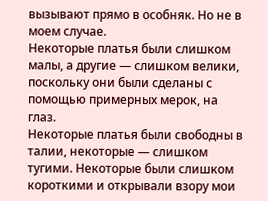вызывают прямо в особняк. Но не в моем случае.
Некоторые платья были слишком малы, а другие — слишком велики, поскольку они были сделаны с помощью примерных мерок, на глаз.
Некоторые платья были свободны в талии, некоторые — слишком тугими. Некоторые были слишком короткими и открывали взору мои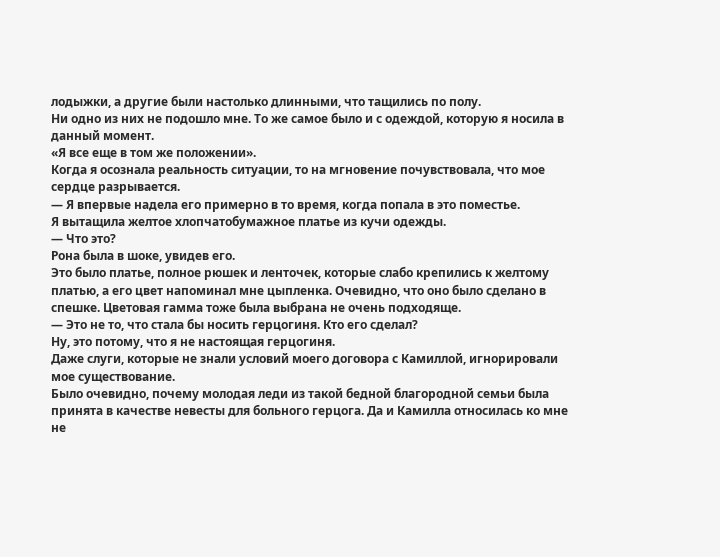лодыжки, а другие были настолько длинными, что тащились по полу.
Ни одно из них не подошло мне. То же самое было и с одеждой, которую я носила в данный момент.
«Я все еще в том же положении».
Когда я осознала реальность ситуации, то на мгновение почувствовала, что мое сердце разрывается.
— Я впервые надела его примерно в то время, когда попала в это поместье.
Я вытащила желтое хлопчатобумажное платье из кучи одежды.
— Что это?
Рона была в шоке, увидев его.
Это было платье, полное рюшек и ленточек, которые слабо крепились к желтому платью, а его цвет напоминал мне цыпленка. Очевидно, что оно было сделано в спешке. Цветовая гамма тоже была выбрана не очень подходяще.
— Это не то, что стала бы носить герцогиня. Кто его сделал?
Ну, это потому, что я не настоящая герцогиня.
Даже слуги, которые не знали условий моего договора с Камиллой, игнорировали мое существование.
Было очевидно, почему молодая леди из такой бедной благородной семьи была принята в качестве невесты для больного герцога. Да и Камилла относилась ко мне не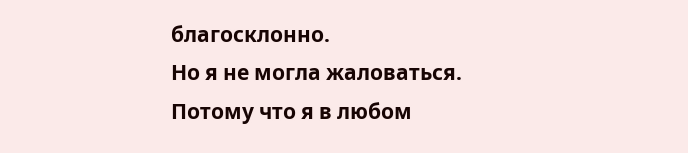благосклонно.
Но я не могла жаловаться.
Потому что я в любом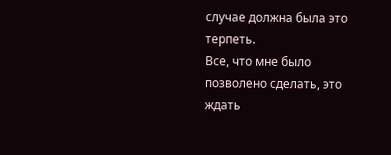случае должна была это терпеть.
Все, что мне было позволено сделать, это ждать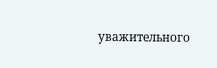уважительного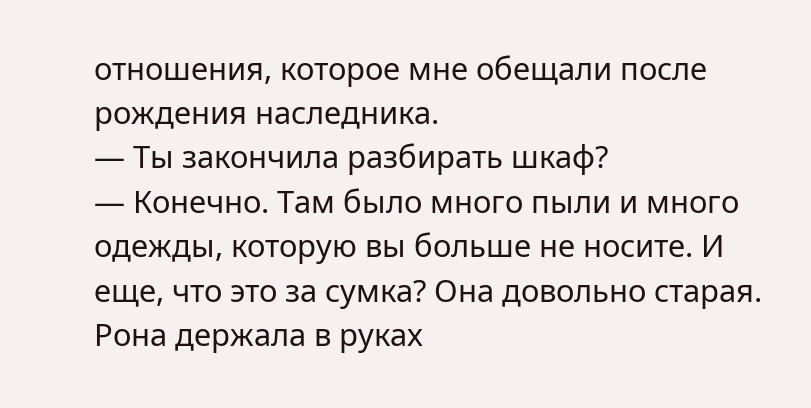отношения, которое мне обещали после рождения наследника.
— Ты закончила разбирать шкаф?
— Конечно. Там было много пыли и много одежды, которую вы больше не носите. И еще, что это за сумка? Она довольно старая.
Рона держала в руках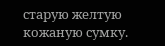старую желтую кожаную сумку.